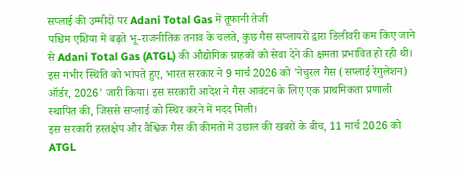सप्लाई की उम्मीदों पर Adani Total Gas में तूफानी तेजी
पश्चिम एशिया में बढ़ते भू-राजनीतिक तनाव के चलते, कुछ गैस सप्लायरों द्वारा डिलीवरी कम किए जाने से Adani Total Gas (ATGL) की औद्योगिक ग्राहकों को सेवा देने की क्षमता प्रभावित हो रही थी। इस गंभीर स्थिति को भांपते हुए, भारत सरकार ने 9 मार्च 2026 को 'नेचुरल गैस (सप्लाई रेगुलेशन) ऑर्डर, 2026' जारी किया। इस सरकारी आदेश ने गैस आवंटन के लिए एक प्राथमिकता प्रणाली स्थापित की, जिससे सप्लाई को स्थिर करने में मदद मिली।
इस सरकारी हस्तक्षेप और वैश्विक गैस की कीमतों में उछाल की खबरों के बीच, 11 मार्च 2026 को ATGL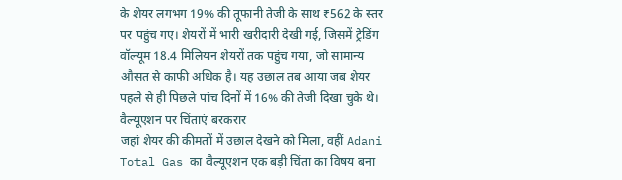के शेयर लगभग 19% की तूफानी तेजी के साथ ₹562 के स्तर पर पहुंच गए। शेयरों में भारी खरीदारी देखी गई, जिसमें ट्रेडिंग वॉल्यूम 18.4 मिलियन शेयरों तक पहुंच गया, जो सामान्य औसत से काफी अधिक है। यह उछाल तब आया जब शेयर पहले से ही पिछले पांच दिनों में 16% की तेजी दिखा चुके थे।
वैल्यूएशन पर चिंताएं बरकरार
जहां शेयर की कीमतों में उछाल देखने को मिला, वहीं Adani Total Gas का वैल्यूएशन एक बड़ी चिंता का विषय बना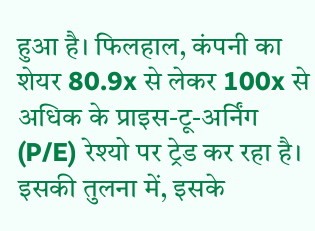हुआ है। फिलहाल, कंपनी का शेयर 80.9x से लेकर 100x से अधिक के प्राइस-टू-अर्निंग (P/E) रेश्यो पर ट्रेड कर रहा है। इसकी तुलना में, इसके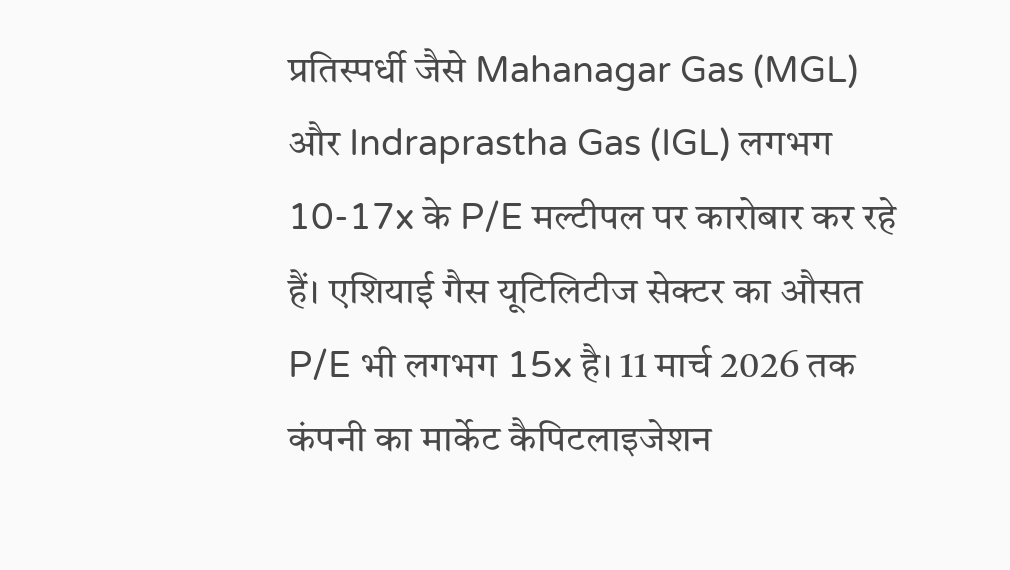प्रतिस्पर्धी जैसे Mahanagar Gas (MGL) और Indraprastha Gas (IGL) लगभग 10-17x के P/E मल्टीपल पर कारोबार कर रहे हैं। एशियाई गैस यूटिलिटीज सेक्टर का औसत P/E भी लगभग 15x है। 11 मार्च 2026 तक कंपनी का मार्केट कैपिटलाइजेशन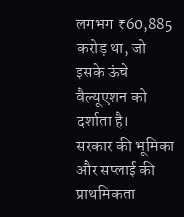लगभग ₹60,885 करोड़ था, जो इसके ऊंचे वैल्यूएशन को दर्शाता है।
सरकार की भूमिका और सप्लाई की प्राथमिकता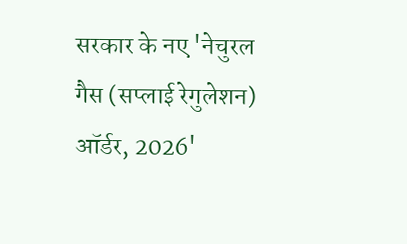सरकार के नए 'नेचुरल गैस (सप्लाई रेगुलेशन) ऑर्डर, 2026'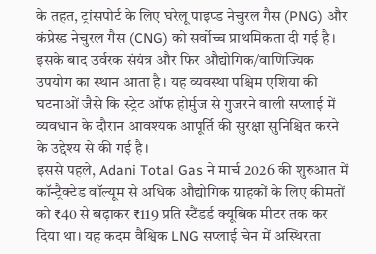के तहत, ट्रांसपोर्ट के लिए घरेलू पाइप्ड नेचुरल गैस (PNG) और कंप्रेस्ड नेचुरल गैस (CNG) को सर्वोच्च प्राथमिकता दी गई है। इसके बाद उर्वरक संयंत्र और फिर औद्योगिक/वाणिज्यिक उपयोग का स्थान आता है। यह व्यवस्था पश्चिम एशिया की घटनाओं जैसे कि स्ट्रेट ऑफ होर्मुज से गुजरने वाली सप्लाई में व्यवधान के दौरान आवश्यक आपूर्ति की सुरक्षा सुनिश्चित करने के उद्देश्य से की गई है।
इससे पहले, Adani Total Gas ने मार्च 2026 की शुरुआत में कॉन्ट्रैक्टेड वॉल्यूम से अधिक औद्योगिक ग्राहकों के लिए कीमतों को ₹40 से बढ़ाकर ₹119 प्रति स्टैंडर्ड क्यूबिक मीटर तक कर दिया था। यह कदम वैश्विक LNG सप्लाई चेन में अस्थिरता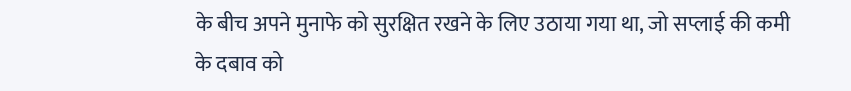के बीच अपने मुनाफे को सुरक्षित रखने के लिए उठाया गया था, जो सप्लाई की कमी के दबाव को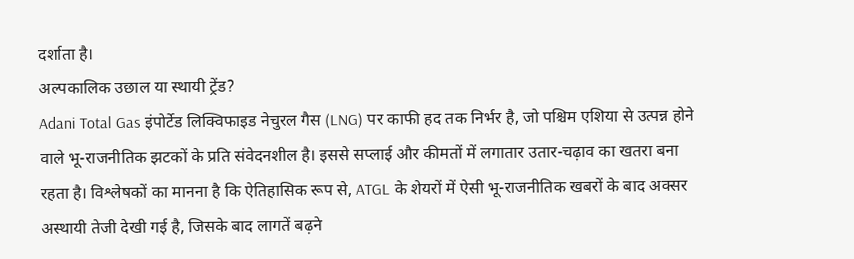दर्शाता है।
अल्पकालिक उछाल या स्थायी ट्रेंड?
Adani Total Gas इंपोर्टेड लिक्विफाइड नेचुरल गैस (LNG) पर काफी हद तक निर्भर है, जो पश्चिम एशिया से उत्पन्न होने वाले भू-राजनीतिक झटकों के प्रति संवेदनशील है। इससे सप्लाई और कीमतों में लगातार उतार-चढ़ाव का खतरा बना रहता है। विश्लेषकों का मानना है कि ऐतिहासिक रूप से, ATGL के शेयरों में ऐसी भू-राजनीतिक खबरों के बाद अक्सर अस्थायी तेजी देखी गई है, जिसके बाद लागतें बढ़ने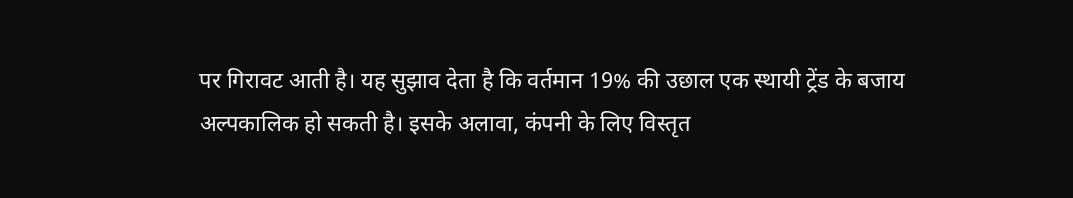पर गिरावट आती है। यह सुझाव देता है कि वर्तमान 19% की उछाल एक स्थायी ट्रेंड के बजाय अल्पकालिक हो सकती है। इसके अलावा, कंपनी के लिए विस्तृत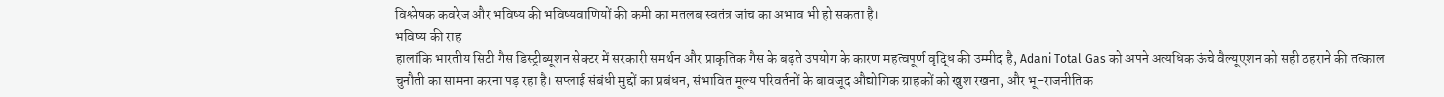विश्लेषक कवरेज और भविष्य की भविष्यवाणियों की कमी का मतलब स्वतंत्र जांच का अभाव भी हो सकता है।
भविष्य की राह
हालांकि भारतीय सिटी गैस डिस्ट्रीब्यूशन सेक्टर में सरकारी समर्थन और प्राकृतिक गैस के बढ़ते उपयोग के कारण महत्वपूर्ण वृद्धि की उम्मीद है, Adani Total Gas को अपने अत्यधिक ऊंचे वैल्यूएशन को सही ठहराने की तत्काल चुनौती का सामना करना पड़ रहा है। सप्लाई संबंधी मुद्दों का प्रबंधन, संभावित मूल्य परिवर्तनों के बावजूद औद्योगिक ग्राहकों को खुश रखना, और भू-राजनीतिक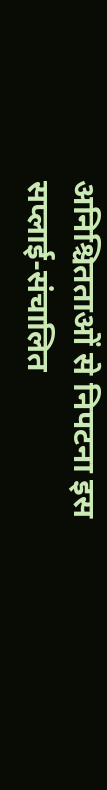अनिश्चितताओं से निपटना इस सप्लाई-संचालित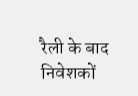रैली के बाद निवेशकों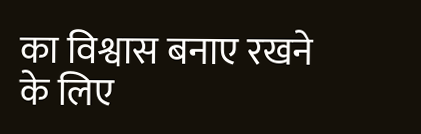का विश्वास बनाए रखने के लिए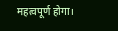महत्वपूर्ण होगा।